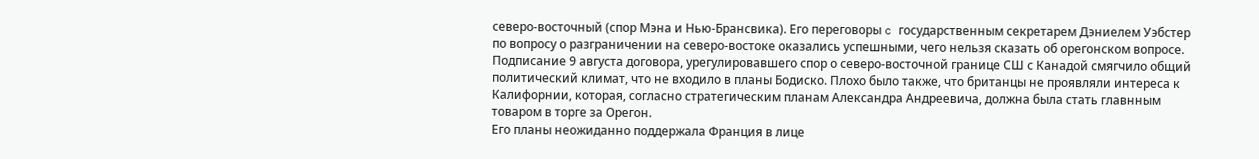северо-восточный (спор Мэна и Нью-Брансвика). Его переговоры c государственным секретарем Дэниелем Уэбстер по вопросу о разграничении на северо-востоке оказались успешными, чего нельзя сказать об орегонском вопросе. Подписание 9 августа договора, урегулировавшего спор о северо-восточной границе СШ с Канадой смягчило общий политический климат, что не входило в планы Бодиско. Плохо было также, что британцы не проявляли интереса к Калифорнии, которая, согласно стратегическим планам Александра Андреевича, должна была стать главнным товаром в торге за Орегон.
Его планы неожиданно поддержала Франция в лице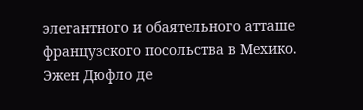элегантного и обаятельного атташе французского посольства в Мехико. Эжен Дюфло де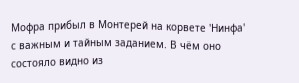Мофра прибыл в Монтерей на корвете 'Нинфа' с важным и тайным заданием. В чём оно состояло видно из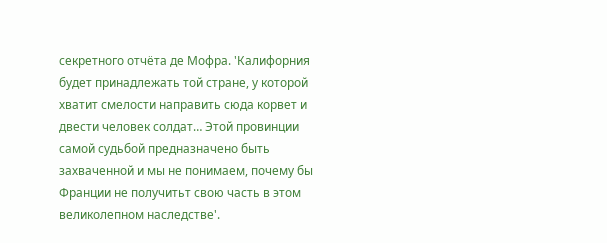секретного отчёта де Мофра. 'Калифорния будет принадлежать той стране, у которой хватит смелости направить сюда корвет и двести человек солдат… Этой провинции самой судьбой предназначено быть захваченной и мы не понимаем, почему бы Франции не получитьт свою часть в этом великолепном наследстве'.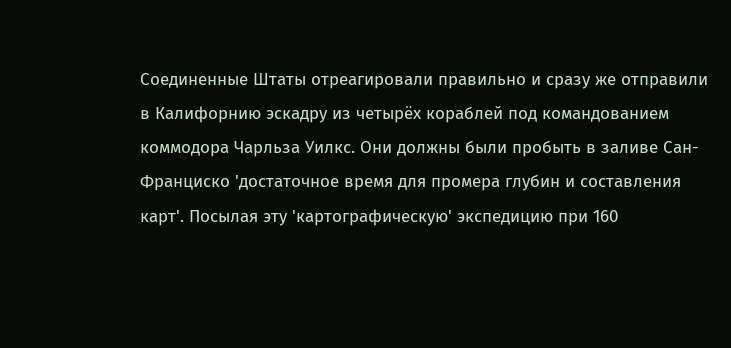Соединенные Штаты отреагировали правильно и сразу же отправили в Калифорнию эскадру из четырёх кораблей под командованием коммодора Чарльза Уилкс. Они должны были пробыть в заливе Сан- Франциско 'достаточное время для промера глубин и составления карт'. Посылая эту 'картографическую' экспедицию при 160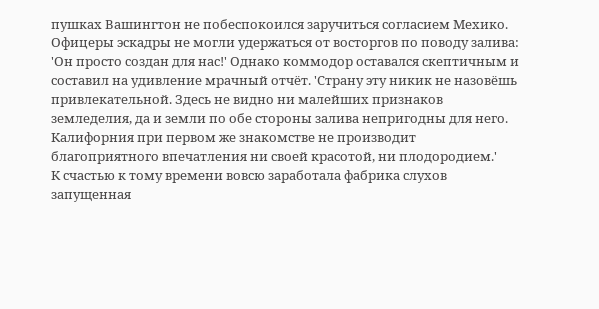пушках Вашингтон не побеспокоился заручиться согласием Мехико.
Офицеры эскадры не могли удержаться от восторгов по поводу залива: 'Он просто создан для нас!' Однако коммодор оставался скептичным и составил на удивление мрачный отчёт. 'Страну эту никик не назовёшь привлекательной. Здесь не видно ни малейших признаков земледелия, да и земли по обе стороны залива непригодны для него. Калифорния при первом же знакомстве не производит благоприятного впечатления ни своей красотой, ни плодородием.'
К счастью к тому времени вовсю заработала фабрика слухов запущенная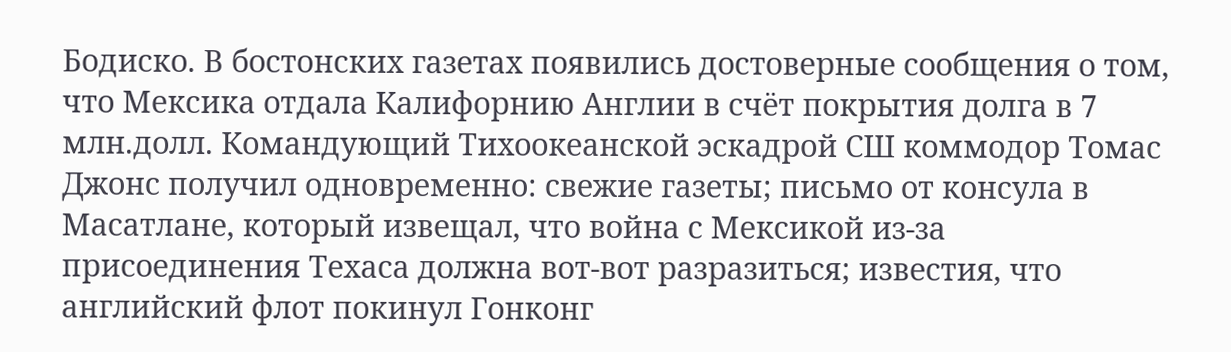Бодиско. В бостонских газетах появились достоверные сообщения о том, что Мексика отдала Калифорнию Англии в счёт покрытия долга в 7 млн.долл. Командующий Тихоокеанской эскадрой СШ коммодор Томас Джонс получил одновременно: свежие газеты; письмо от консула в Масатлане, который извещал, что война с Мексикой из-за присоединения Техаса должна вот-вот разразиться; известия, что английский флот покинул Гонконг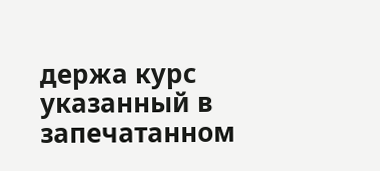держа курс указанный в запечатанном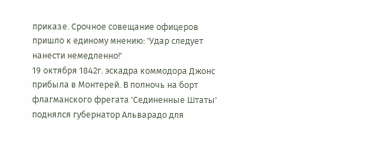приказе. Срочное совещание офицеров пришло к единому мнению: 'Удар следует нанести немедленно!'
19 октября 1842г. эскадра коммодора Джонс прибыла в Монтерей. В полночь на борт флагманского фрегата 'Сединенные Штаты' поднялся губернатор Альварадо для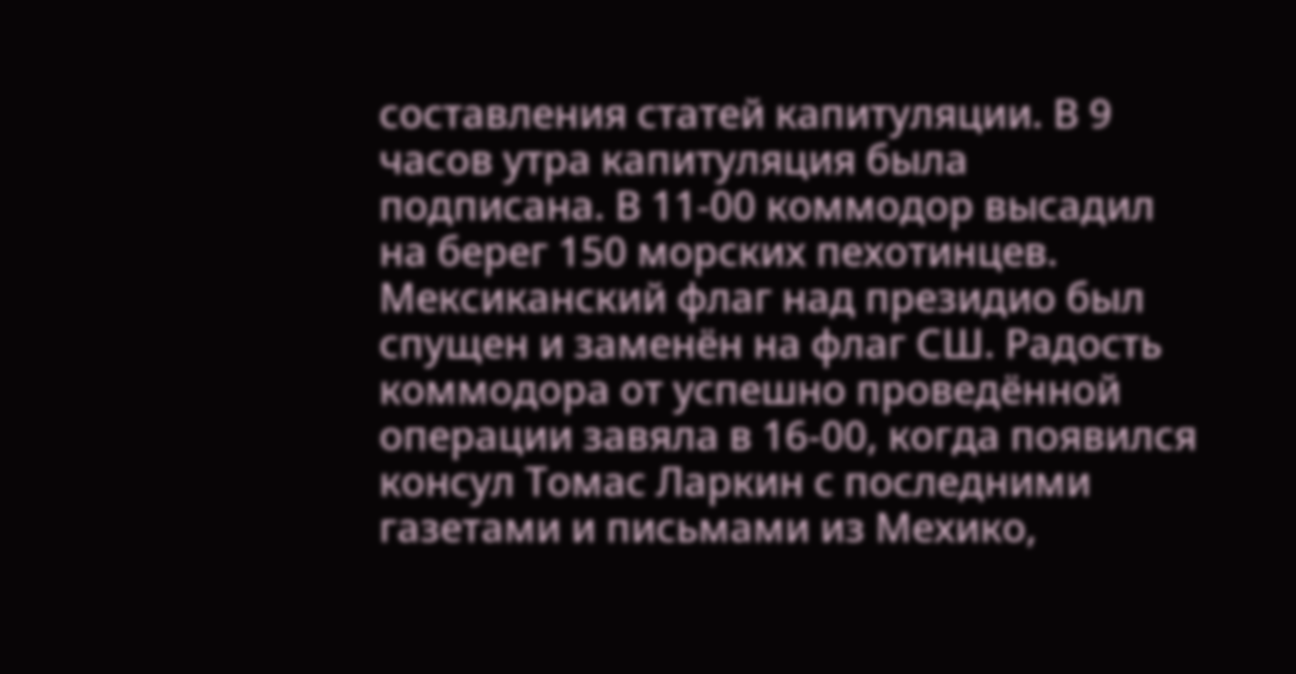составления статей капитуляции. В 9 часов утра капитуляция была подписана. В 11-00 коммодор высадил на берег 150 морских пехотинцев. Мексиканский флаг над президио был спущен и заменён на флаг СШ. Радость коммодора от успешно проведённой операции завяла в 16-00, когда появился консул Томас Ларкин с последними газетами и письмами из Мехико,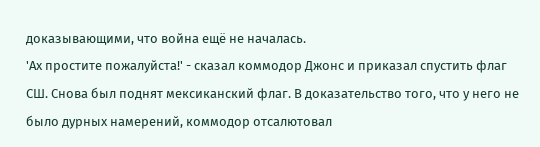доказывающими, что война ещё не началась.
'Ах простите пожалуйста!' - сказал коммодор Джонс и приказал спустить флаг СШ. Снова был поднят мексиканский флаг. В доказательство того, что у него не было дурных намерений, коммодор отсалютовал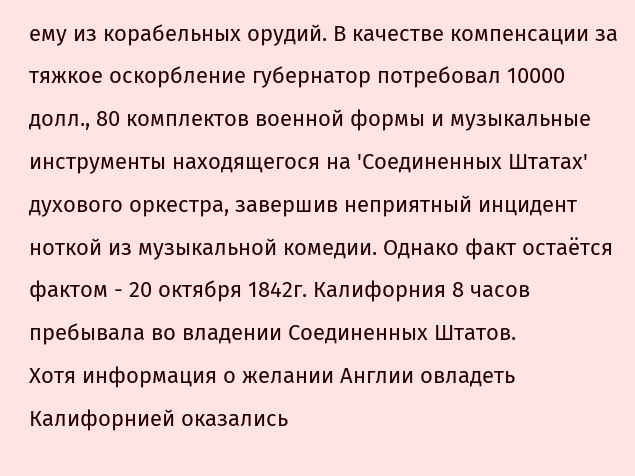ему из корабельных орудий. В качестве компенсации за тяжкое оскорбление губернатор потребовал 10000 долл., 80 комплектов военной формы и музыкальные инструменты находящегося на 'Соединенных Штатах' духового оркестра, завершив неприятный инцидент ноткой из музыкальной комедии. Однако факт остаётся фактом - 20 октября 1842г. Калифорния 8 часов пребывала во владении Соединенных Штатов.
Хотя информация о желании Англии овладеть Калифорнией оказались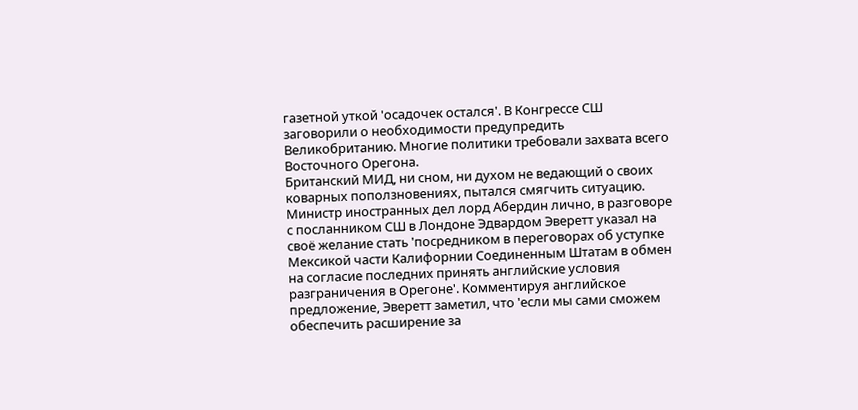газетной уткой 'осадочек остался'. В Конгрессе СШ заговорили о необходимости предупредить Великобританию. Многие политики требовали захвата всего Восточного Орегона.
Британский МИД, ни сном, ни духом не ведающий о своих коварных поползновениях, пытался смягчить ситуацию. Министр иностранных дел лорд Абердин лично, в разговоре с посланником СШ в Лондоне Эдвардом Эверетт указал на своё желание стать 'посредником в переговорах об уступке Мексикой части Калифорнии Соединенным Штатам в обмен на согласие последних принять английские условия разграничения в Орегоне'. Комментируя английское предложение, Эверетт заметил, что 'если мы сами сможем обеспечить расширение за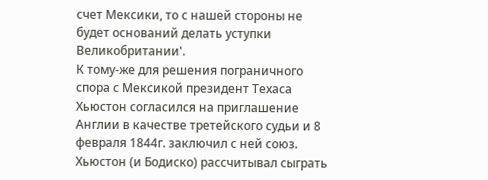счет Мексики, то с нашей стороны не будет оснований делать уступки Великобритании'.
К тому-же для решения пограничного спора с Мексикой президент Техаса Хьюстон согласился на приглашение Англии в качестве третейского судьи и 8 февраля 1844г. заключил с ней союз. Хьюстон (и Бодиско) рассчитывал сыграть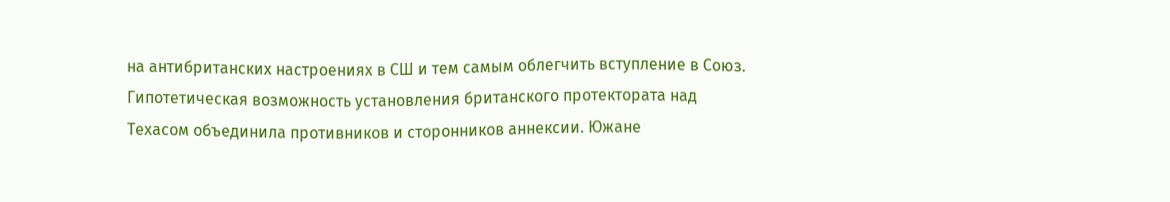на антибританских настроениях в СШ и тем самым облегчить вступление в Союз. Гипотетическая возможность установления британского протектората над Техасом объединила противников и сторонников аннексии. Южане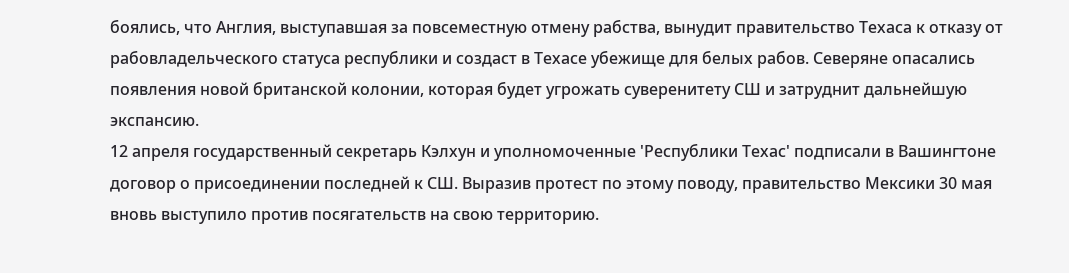боялись, что Англия, выступавшая за повсеместную отмену рабства, вынудит правительство Техаса к отказу от рабовладельческого статуса республики и создаст в Техасе убежище для белых рабов. Северяне опасались появления новой британской колонии, которая будет угрожать суверенитету СШ и затруднит дальнейшую экспансию.
12 апреля государственный секретарь Кэлхун и уполномоченные 'Республики Техас' подписали в Вашингтоне договор о присоединении последней к СШ. Выразив протест по этому поводу, правительство Мексики 30 мая вновь выступило против посягательств на свою территорию.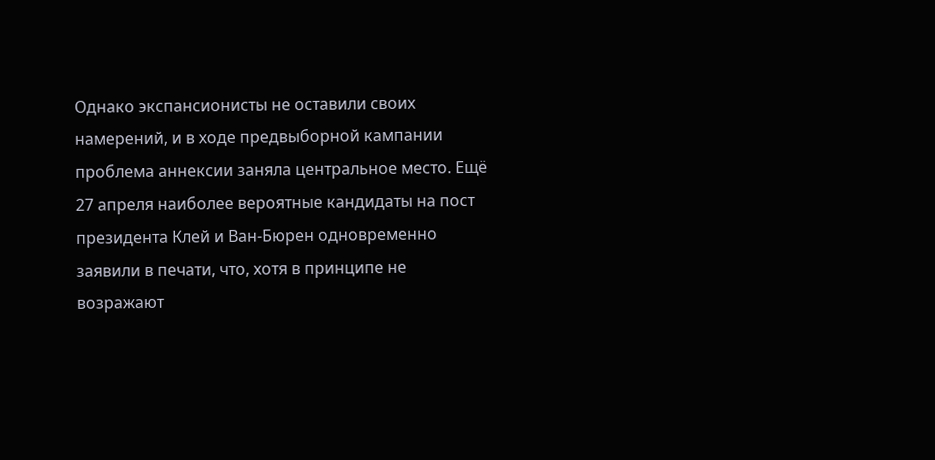Однако экспансионисты не оставили своих намерений, и в ходе предвыборной кампании проблема аннексии заняла центральное место. Ещё 27 апреля наиболее вероятные кандидаты на пост президента Клей и Ван-Бюрен одновременно заявили в печати, что, хотя в принципе не возражают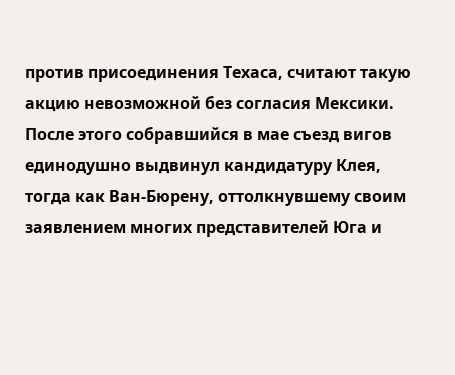против присоединения Техаса, считают такую акцию невозможной без согласия Мексики. После этого собравшийся в мае съезд вигов единодушно выдвинул кандидатуру Клея, тогда как Ван-Бюрену, оттолкнувшему своим заявлением многих представителей Юга и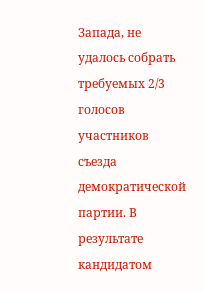Запада, не удалось собрать требуемых 2/3 голосов участников съезда демократической партии. В результате кандидатом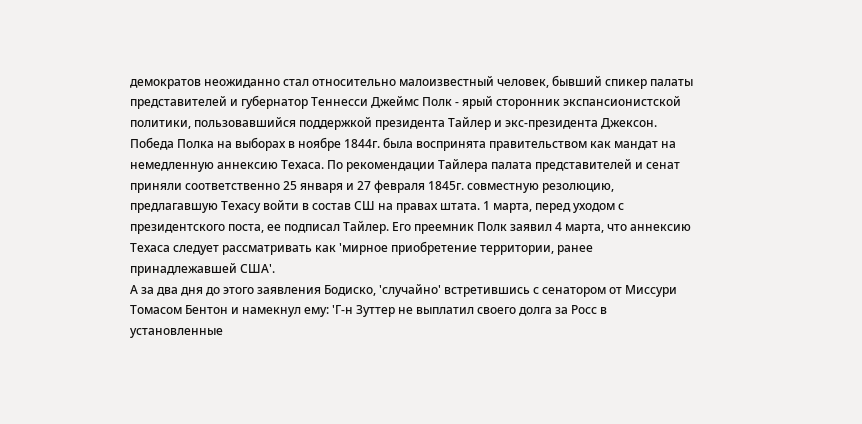демократов неожиданно стал относительно малоизвестный человек, бывший спикер палаты представителей и губернатор Теннесси Джеймс Полк - ярый сторонник экспансионистской политики, пользовавшийся поддержкой президента Тайлер и экс-президента Джексон.
Победа Полка на выборах в ноябре 1844г. была воспринята правительством как мандат на немедленную аннексию Техаса. По рекомендации Тайлера палата представителей и сенат приняли соответственно 25 января и 27 февраля 1845г. совместную резолюцию, предлагавшую Техасу войти в состав СШ на правах штата. 1 марта, перед уходом с президентского поста, ее подписал Тайлер. Его преемник Полк заявил 4 марта, что аннексию Техаса следует рассматривать как 'мирное приобретение территории, ранее принадлежавшей США'.
А за два дня до этого заявления Бодиско, 'случайно' встретившись с сенатором от Миссури Томасом Бентон и намекнул ему: 'Г-н Зуттер не выплатил своего долга за Росс в установленные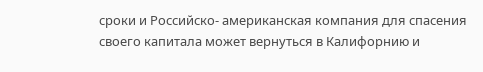сроки и Российско- американская компания для спасения своего капитала может вернуться в Калифорнию и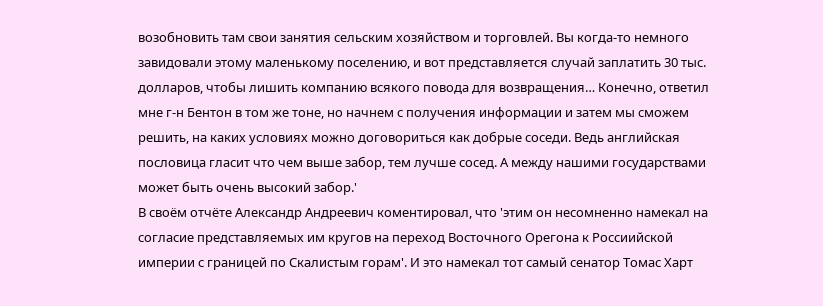возобновить там свои занятия сельским хозяйством и торговлей. Вы когда-то немного завидовали этому маленькому поселению, и вот представляется случай заплатить 30 тыс. долларов, чтобы лишить компанию всякого повода для возвращения… Конечно, ответил мне г-н Бентон в том же тоне, но начнем с получения информации и затем мы сможем решить, на каких условиях можно договориться как добрые соседи. Ведь английская пословица гласит что чем выше забор, тем лучше сосед. А между нашими государствами может быть очень высокий забор.'
В своём отчёте Александр Андреевич коментировал, что 'этим он несомненно намекал на согласие представляемых им кругов на переход Восточного Орегона к Россиийской империи с границей по Скалистым горам'. И это намекал тот самый сенатор Томас Харт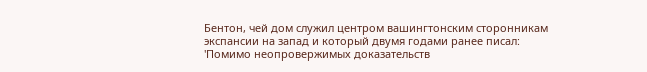Бентон, чей дом служил центром вашингтонским сторонникам экспансии на запад и который двумя годами ранее писал: 'Помимо неопровержимых доказательств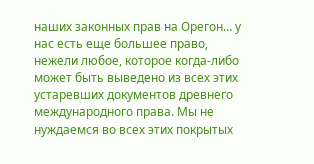наших законных прав на Орегон… у нас есть еще большее право, нежели любое, которое когда-либо может быть выведено из всех этих устаревших документов древнего международного права. Мы не нуждаемся во всех этих покрытых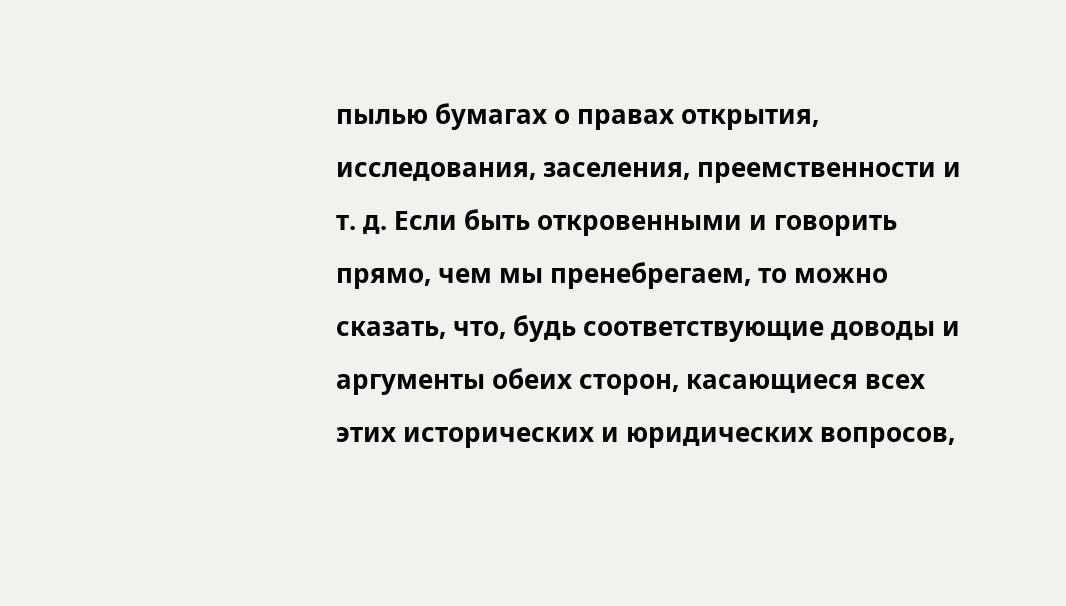пылью бумагах о правах открытия, исследования, заселения, преемственности и т. д. Если быть откровенными и говорить прямо, чем мы пренебрегаем, то можно сказать, что, будь соответствующие доводы и аргументы обеих сторон, касающиеся всех этих исторических и юридических вопросов,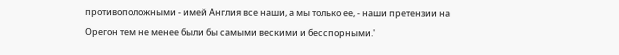противоположными - имей Англия все наши, а мы только ее, - наши претензии на Орегон тем не менее были бы самыми вескими и бесспорными.'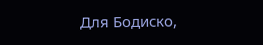Для Бодиско,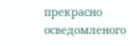прекрасно осведомленого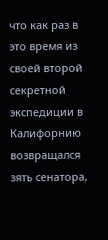что как раз в это время из своей второй секретной экспедиции в Калифорнию возвращался зять сенатора,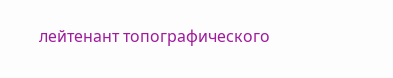лейтенант топографического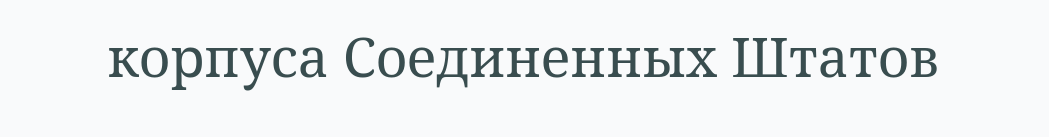корпуса Соединенных Штатов